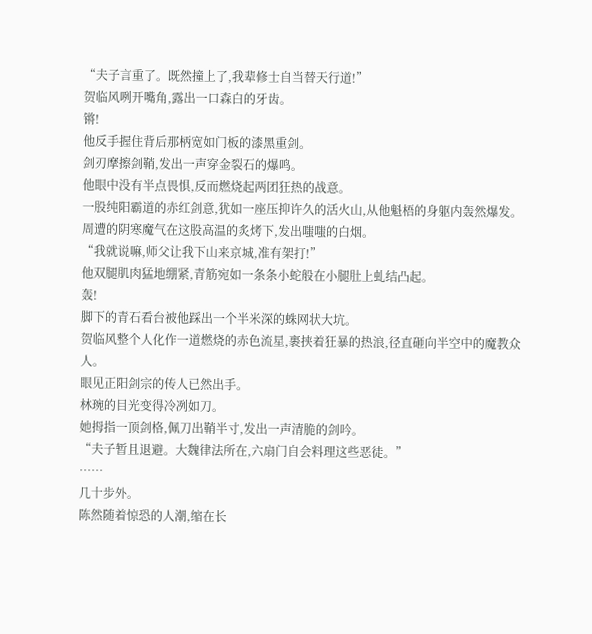“夫子言重了。既然撞上了,我辈修士自当替天行道!”
贺临风咧开嘴角,露出一口森白的牙齿。
锵!
他反手握住背后那柄宽如门板的漆黑重剑。
剑刃摩擦剑鞘,发出一声穿金裂石的爆鸣。
他眼中没有半点畏惧,反而燃烧起两团狂热的战意。
一股纯阳霸道的赤红剑意,犹如一座压抑许久的活火山,从他魁梧的身躯内轰然爆发。
周遭的阴寒魔气在这股高温的炙烤下,发出嗤嗤的白烟。
“我就说嘛,师父让我下山来京城,准有架打!”
他双腿肌肉猛地绷紧,青筋宛如一条条小蛇般在小腿肚上虬结凸起。
轰!
脚下的青石看台被他踩出一个半米深的蛛网状大坑。
贺临风整个人化作一道燃烧的赤色流星,裹挟着狂暴的热浪,径直砸向半空中的魔教众人。
眼见正阳剑宗的传人已然出手。
林琬的目光变得冷冽如刀。
她拇指一顶剑格,佩刀出鞘半寸,发出一声清脆的剑吟。
“夫子暂且退避。大魏律法所在,六扇门自会料理这些恶徒。”
……
几十步外。
陈然随着惊恐的人潮,缩在长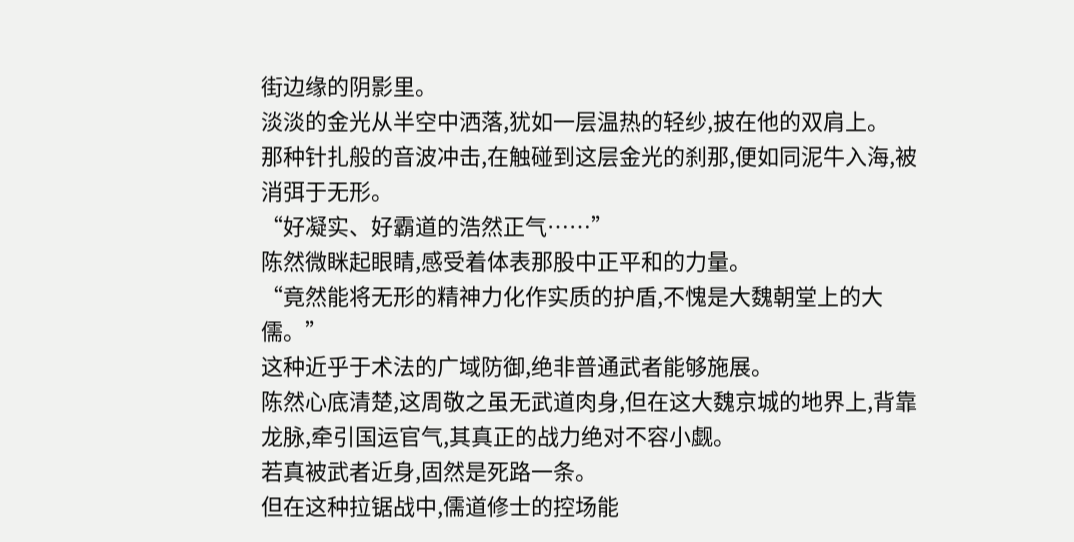街边缘的阴影里。
淡淡的金光从半空中洒落,犹如一层温热的轻纱,披在他的双肩上。
那种针扎般的音波冲击,在触碰到这层金光的刹那,便如同泥牛入海,被消弭于无形。
“好凝实、好霸道的浩然正气……”
陈然微眯起眼睛,感受着体表那股中正平和的力量。
“竟然能将无形的精神力化作实质的护盾,不愧是大魏朝堂上的大儒。”
这种近乎于术法的广域防御,绝非普通武者能够施展。
陈然心底清楚,这周敬之虽无武道肉身,但在这大魏京城的地界上,背靠龙脉,牵引国运官气,其真正的战力绝对不容小觑。
若真被武者近身,固然是死路一条。
但在这种拉锯战中,儒道修士的控场能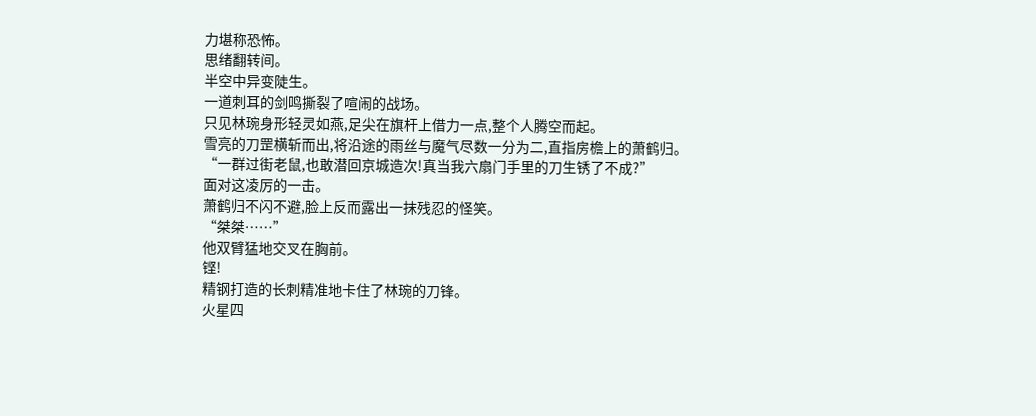力堪称恐怖。
思绪翻转间。
半空中异变陡生。
一道刺耳的剑鸣撕裂了喧闹的战场。
只见林琬身形轻灵如燕,足尖在旗杆上借力一点,整个人腾空而起。
雪亮的刀罡横斩而出,将沿途的雨丝与魔气尽数一分为二,直指房檐上的萧鹤归。
“一群过街老鼠,也敢潜回京城造次!真当我六扇门手里的刀生锈了不成?”
面对这凌厉的一击。
萧鹤归不闪不避,脸上反而露出一抹残忍的怪笑。
“桀桀……”
他双臂猛地交叉在胸前。
铿!
精钢打造的长刺精准地卡住了林琬的刀锋。
火星四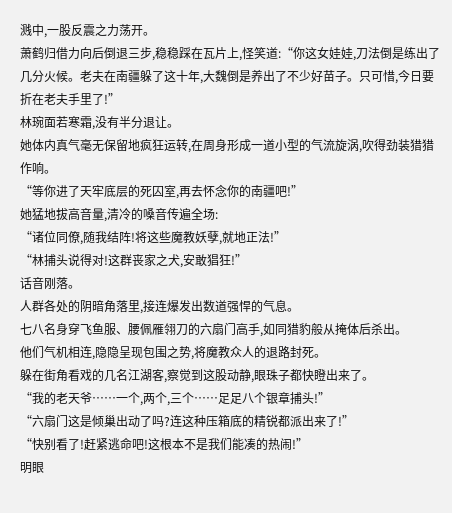溅中,一股反震之力荡开。
萧鹤归借力向后倒退三步,稳稳踩在瓦片上,怪笑道:“你这女娃娃,刀法倒是练出了几分火候。老夫在南疆躲了这十年,大魏倒是养出了不少好苗子。只可惜,今日要折在老夫手里了!”
林琬面若寒霜,没有半分退让。
她体内真气毫无保留地疯狂运转,在周身形成一道小型的气流旋涡,吹得劲装猎猎作响。
“等你进了天牢底层的死囚室,再去怀念你的南疆吧!”
她猛地拔高音量,清冷的嗓音传遍全场:
“诸位同僚,随我结阵!将这些魔教妖孽,就地正法!”
“林捕头说得对!这群丧家之犬,安敢猖狂!”
话音刚落。
人群各处的阴暗角落里,接连爆发出数道强悍的气息。
七八名身穿飞鱼服、腰佩雁翎刀的六扇门高手,如同猎豹般从掩体后杀出。
他们气机相连,隐隐呈现包围之势,将魔教众人的退路封死。
躲在街角看戏的几名江湖客,察觉到这股动静,眼珠子都快瞪出来了。
“我的老天爷……一个,两个,三个……足足八个银章捕头!”
“六扇门这是倾巢出动了吗?连这种压箱底的精锐都派出来了!”
“快别看了!赶紧逃命吧!这根本不是我们能凑的热闹!”
明眼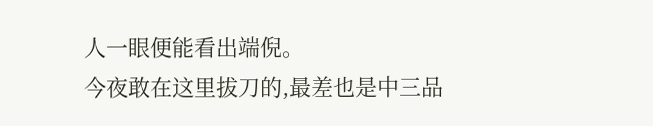人一眼便能看出端倪。
今夜敢在这里拔刀的,最差也是中三品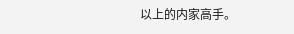以上的内家高手。